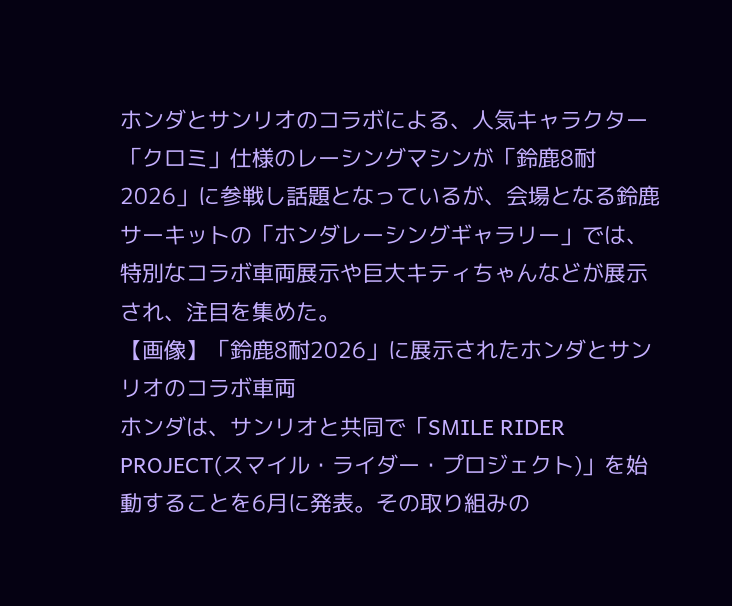ホンダとサンリオのコラボによる、人気キャラクター「クロミ」仕様のレーシングマシンが「鈴鹿8耐2026」に参戦し話題となっているが、会場となる鈴鹿サーキットの「ホンダレーシングギャラリー」では、特別なコラボ車両展示や巨大キティちゃんなどが展示され、注目を集めた。
【画像】「鈴鹿8耐2026」に展示されたホンダとサンリオのコラボ車両
ホンダは、サンリオと共同で「SMILE RIDER PROJECT(スマイル・ライダー・プロジェクト)」を始動することを6月に発表。その取り組みの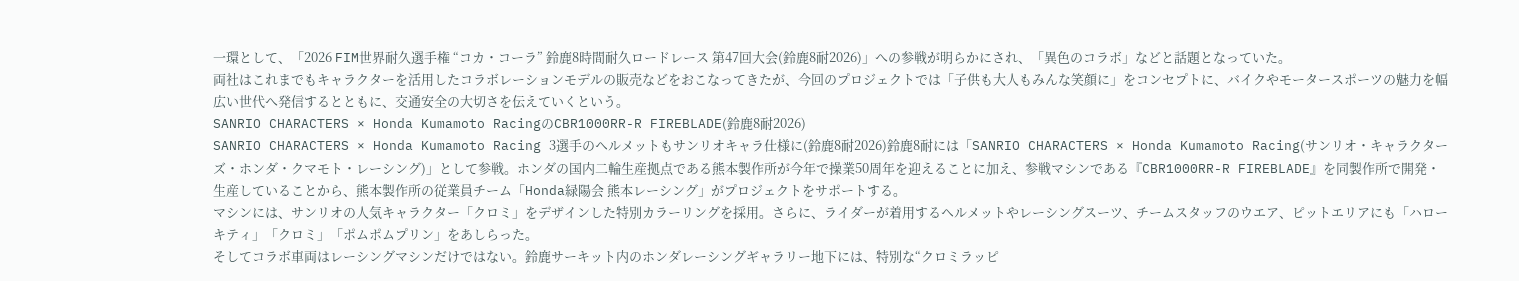一環として、「2026 FIM世界耐久選手権 “コカ・コーラ” 鈴鹿8時間耐久ロードレース 第47回大会(鈴鹿8耐2026)」への参戦が明らかにされ、「異色のコラボ」などと話題となっていた。
両社はこれまでもキャラクターを活用したコラボレーションモデルの販売などをおこなってきたが、今回のプロジェクトでは「子供も大人もみんな笑顔に」をコンセプトに、バイクやモータースポーツの魅力を幅広い世代へ発信するとともに、交通安全の大切さを伝えていくという。
SANRIO CHARACTERS × Honda Kumamoto RacingのCBR1000RR-R FIREBLADE(鈴鹿8耐2026)
SANRIO CHARACTERS × Honda Kumamoto Racing 3選手のヘルメットもサンリオキャラ仕様に(鈴鹿8耐2026)鈴鹿8耐には「SANRIO CHARACTERS × Honda Kumamoto Racing(サンリオ・キャラクターズ・ホンダ・クマモト・レーシング)」として参戦。ホンダの国内二輪生産拠点である熊本製作所が今年で操業50周年を迎えることに加え、参戦マシンである『CBR1000RR-R FIREBLADE』を同製作所で開発・生産していることから、熊本製作所の従業員チーム「Honda緑陽会 熊本レーシング」がプロジェクトをサポートする。
マシンには、サンリオの人気キャラクター「クロミ」をデザインした特別カラーリングを採用。さらに、ライダーが着用するヘルメットやレーシングスーツ、チームスタッフのウエア、ピットエリアにも「ハローキティ」「クロミ」「ポムポムプリン」をあしらった。
そしてコラボ車両はレーシングマシンだけではない。鈴鹿サーキット内のホンダレーシングギャラリー地下には、特別な“クロミラッピ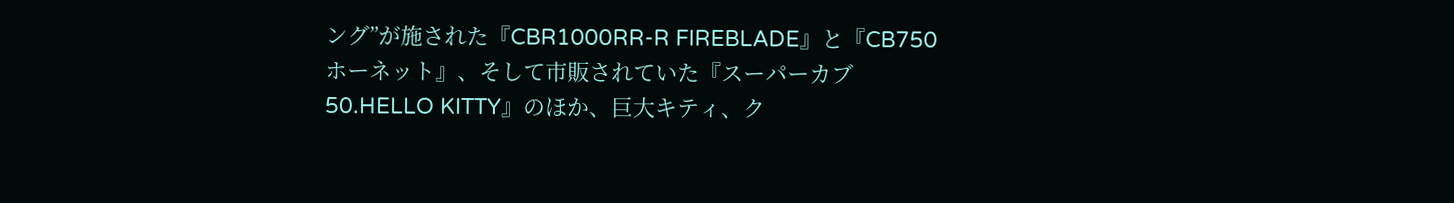ング”が施された『CBR1000RR-R FIREBLADE』と『CB750 ホーネット』、そして市販されていた『スーパーカブ50.HELLO KITTY』のほか、巨大キティ、ク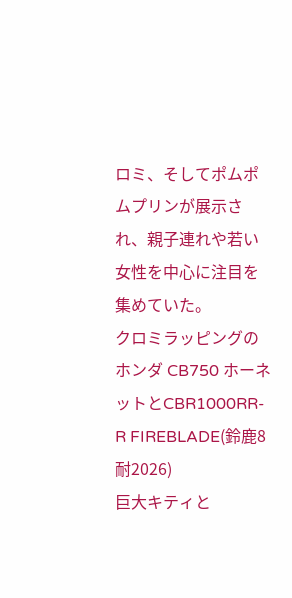ロミ、そしてポムポムプリンが展示され、親子連れや若い女性を中心に注目を集めていた。
クロミラッピングのホンダ CB750 ホーネットとCBR1000RR-R FIREBLADE(鈴鹿8耐2026)
巨大キティと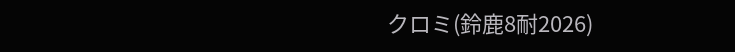クロミ(鈴鹿8耐2026)